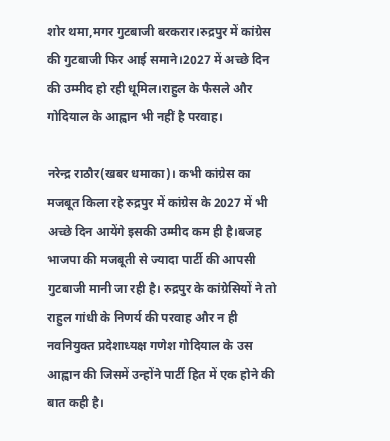शोर थमा,मगर गुटबाजी बरकरार।रुद्रपुर में कांग्रेस की गुटबाजी फिर आई समाने।2027 में अच्छे दिन की उम्मीद हो रही धूमिल।राहुल के फैसले और गोदियाल के आह्वान भी नहीं है परवाह।

नरेन्द्र राठौर(खबर धमाका)। कभी कांग्रेस का मजबूत किला रहे रुद्रपुर में कांग्रेस के 2027 में भी अच्छे दिन आयेंगे इसकी उम्मीद कम ही है।बजह भाजपा की मजबूती से ज्यादा पार्टी की आपसी गुटबाजी मानी जा रही है। रुद्रपुर के कांग्रेसियों ने तो राहुल गांधी के निणर्य की परवाह और न ही नवनियुक्त प्रदेशाध्यक्ष गणेश गोदियाल के उस आह्वान की जिसमें उन्होंने पार्टी हित में एक होने की बात कही है।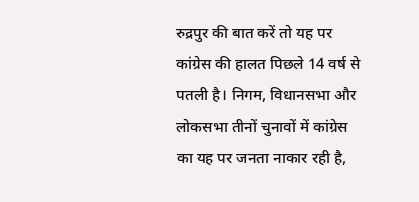रुद्रपुर की बात करें तो यह पर कांग्रेस की हालत पिछले 14 वर्ष से पतली है। निगम, विधानसभा और लोकसभा तीनों चुनावों में कांग्रेस का यह पर जनता नाकार रही है,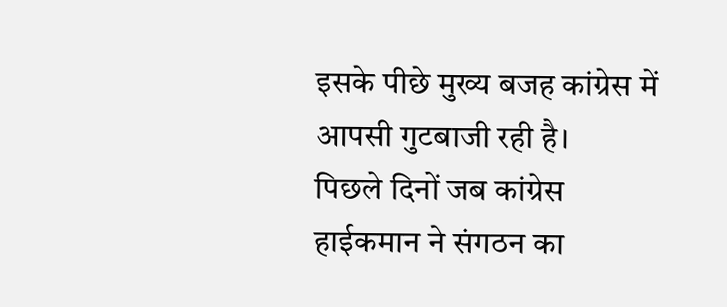इसके पीछे मुख्य बजह कांग्रेस में आपसी गुटबाजी रही है।
पिछले दिनों जब कांग्रेस हाईकमान ने संगठन का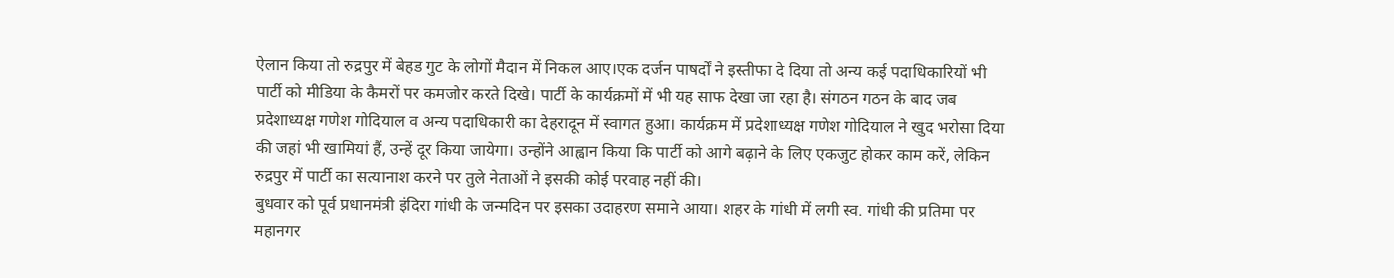ऐलान किया तो रुद्रपुर में बेहड गुट के लोगों मैदान में निकल आए।एक दर्जन पाषर्दों ने इस्तीफा दे दिया तो अन्य कई पदाधिकारियों भी पार्टी को मीडिया के कैमरों पर कमजोर करते दिखे। पार्टी के कार्यक्रमों में भी यह साफ देखा जा रहा है। संगठन गठन के बाद जब प्रदेशाध्यक्ष गणेश गोदियाल व अन्य पदाधिकारी का देहरादून में स्वागत हुआ। कार्यक्रम में प्रदेशाध्यक्ष गणेश गोदियाल ने खुद भरोसा दिया की जहां भी खामियां हैं, उन्हें दूर किया जायेगा। उन्होंने आह्वान किया कि पार्टी को आगे बढ़ाने के लिए एकजुट होकर काम करें, लेकिन रुद्रपुर में पार्टी का सत्यानाश करने पर तुले नेताओं ने इसकी कोई परवाह नहीं की।
बुधवार को पूर्व प्रधानमंत्री इंदिरा गांधी के जन्मदिन पर इसका उदाहरण समाने आया। शहर के गांधी में लगी स्व. गांधी की प्रतिमा पर महानगर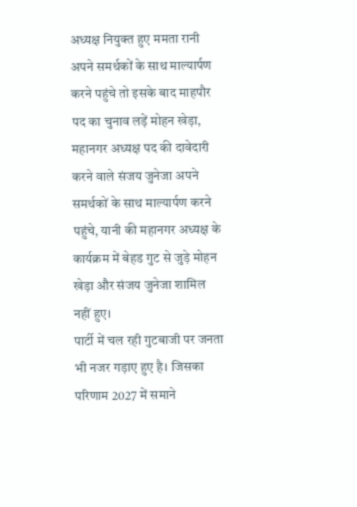अध्यक्ष नियुक्त हुए ममता रानी अपने समर्थकों के साथ माल्यार्पण करने पहुंचे तो इसके बाद माहपौर पद का चुनाव लड़ें मोहन खेड़ा, महानगर अध्यक्ष पद की दावेदारी करने वाले संजय जुनेजा अपने समर्थकों के साथ माल्यार्पण करने पहुंचे, यानी की महानगर अध्यक्ष के कार्यक्रम में बेहड गुट से जुड़े मोहन खेड़ा और संजय जुनेजा शामिल नहीं हुए।
पार्टी में चल रही गुटबाजी पर जनता भी नजर गड़ाए हुए है। जिसका परिणाम 2027 में समाने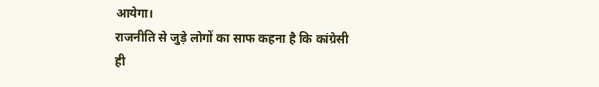आयेगा।
राजनीति से जुड़े लोगों का साफ कहना है कि कांग्रेसी ही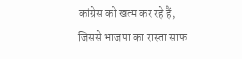कांग्रेस को खत्म कर रहे हैं, जिससे भाजपा का रास्ता साफ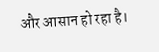और आसान हो रहा है।